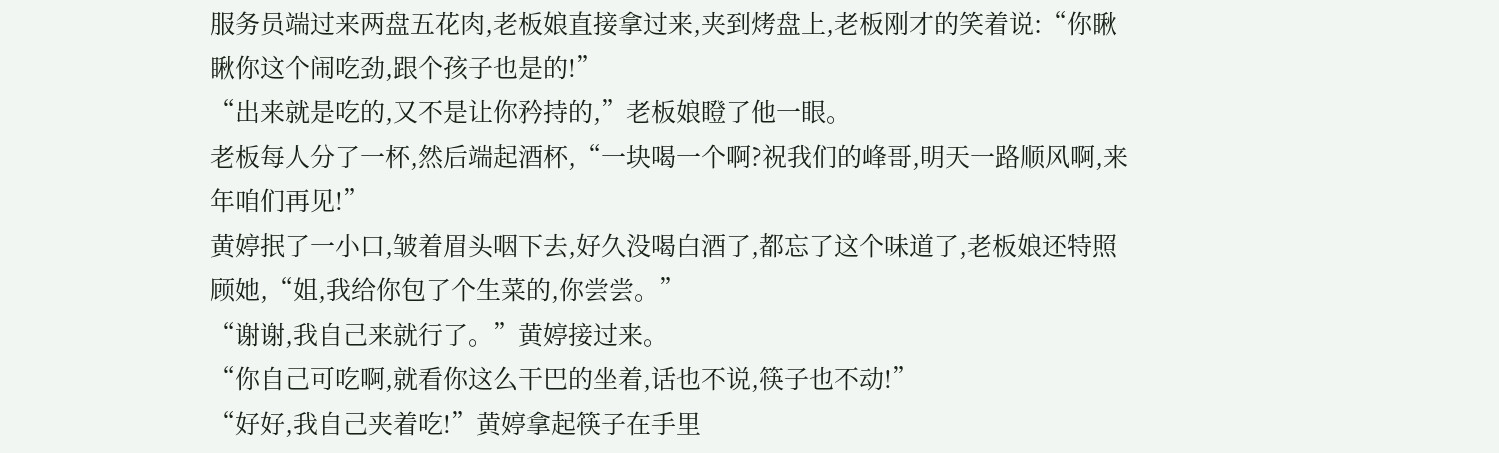服务员端过来两盘五花肉,老板娘直接拿过来,夹到烤盘上,老板刚才的笑着说:“你瞅瞅你这个闹吃劲,跟个孩子也是的!”
“出来就是吃的,又不是让你矜持的,”老板娘瞪了他一眼。
老板每人分了一杯,然后端起酒杯,“一块喝一个啊?祝我们的峰哥,明天一路顺风啊,来年咱们再见!”
黄婷抿了一小口,皱着眉头咽下去,好久没喝白酒了,都忘了这个味道了,老板娘还特照顾她,“姐,我给你包了个生菜的,你尝尝。”
“谢谢,我自己来就行了。”黄婷接过来。
“你自己可吃啊,就看你这么干巴的坐着,话也不说,筷子也不动!”
“好好,我自己夹着吃!”黄婷拿起筷子在手里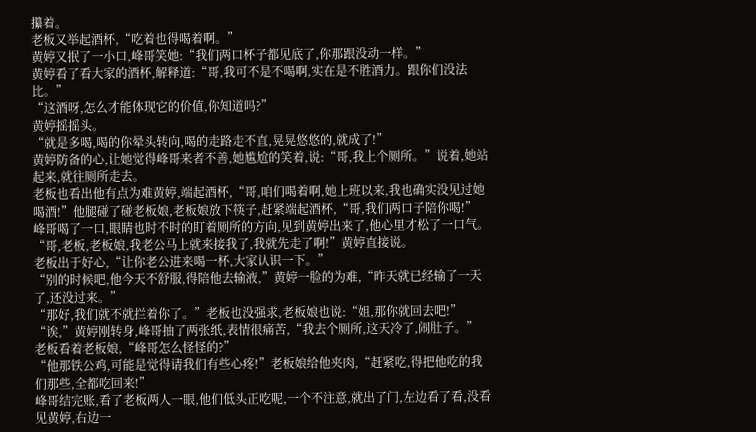攥着。
老板又举起酒杯,“吃着也得喝着啊。”
黄婷又抿了一小口,峰哥笑她:“我们两口杯子都见底了,你那跟没动一样。”
黄婷看了看大家的酒杯,解释道:“哥,我可不是不喝啊,实在是不胜酒力。跟你们没法比。”
“这酒呀,怎么才能体现它的价值,你知道吗?”
黄婷摇摇头。
“就是多喝,喝的你晕头转向,喝的走路走不直,晃晃悠悠的,就成了!”
黄婷防备的心,让她觉得峰哥来者不善,她尴尬的笑着,说:“哥,我上个厕所。”说着,她站起来,就往厕所走去。
老板也看出他有点为难黄婷,端起酒杯,“哥,咱们喝着啊,她上班以来,我也确实没见过她喝酒!”他腿碰了碰老板娘,老板娘放下筷子,赶紧端起酒杯,“哥,我们两口子陪你喝!”
峰哥喝了一口,眼睛也时不时的盯着厕所的方向,见到黄婷出来了,他心里才松了一口气。
“哥,老板,老板娘,我老公马上就来接我了,我就先走了啊!”黄婷直接说。
老板出于好心,“让你老公进来喝一杯,大家认识一下。”
“别的时候吧,他今天不舒服,得陪他去输液,”黄婷一脸的为难,“昨天就已经输了一天了,还没过来。”
“那好,我们就不就拦着你了。”老板也没强求,老板娘也说:“姐,那你就回去吧!”
“诶,”黄婷刚转身,峰哥抽了两张纸,表情很痛苦,“我去个厕所,这天冷了,闹肚子。”
老板看着老板娘,“峰哥怎么怪怪的?”
“他那铁公鸡,可能是觉得请我们有些心疼!”老板娘给他夹肉,“赶紧吃,得把他吃的我们那些,全都吃回来!”
峰哥结完账,看了老板两人一眼,他们低头正吃呢,一个不注意,就出了门,左边看了看,没看见黄婷,右边一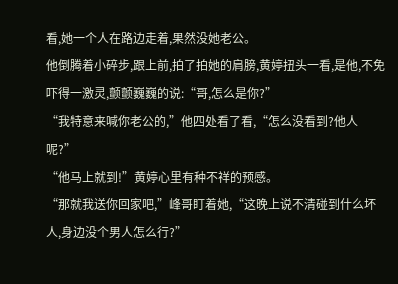看,她一个人在路边走着,果然没她老公。
他倒腾着小碎步,跟上前,拍了拍她的肩膀,黄婷扭头一看,是他,不免吓得一激灵,颤颤巍巍的说:“哥,怎么是你?”
“我特意来喊你老公的,”他四处看了看,“怎么没看到?他人呢?”
“他马上就到!”黄婷心里有种不祥的预感。
“那就我送你回家吧,”峰哥盯着她,“这晚上说不清碰到什么坏人,身边没个男人怎么行?”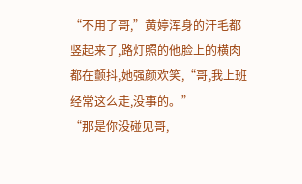“不用了哥,”黄婷浑身的汗毛都竖起来了,路灯照的他脸上的横肉都在颤抖,她强颜欢笑,“哥,我上班经常这么走,没事的。”
“那是你没碰见哥,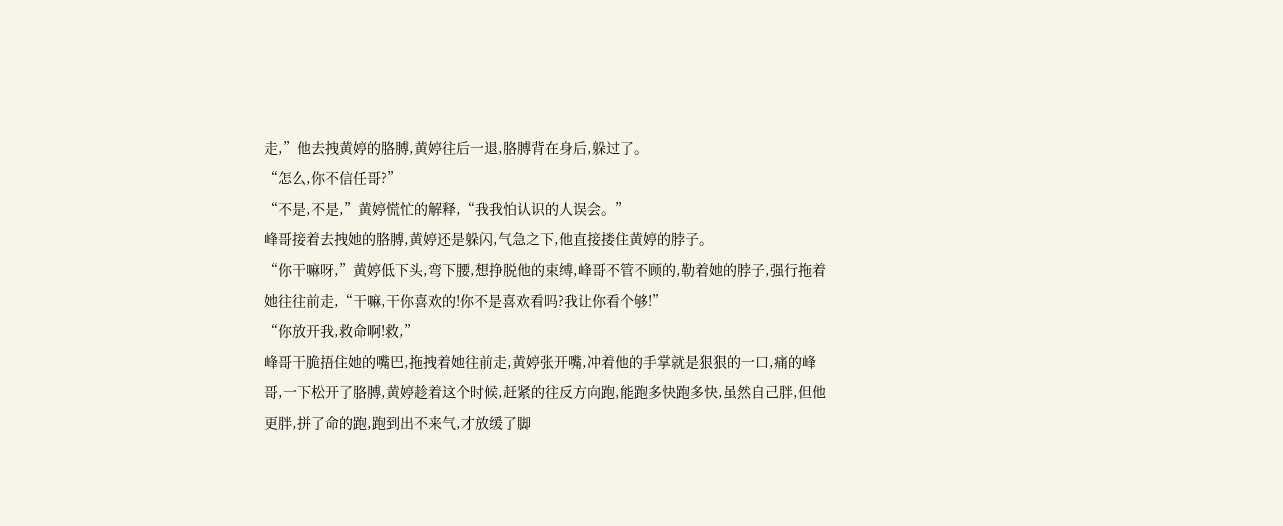走,”他去拽黄婷的胳膊,黄婷往后一退,胳膊背在身后,躲过了。
“怎么,你不信任哥?”
“不是,不是,”黄婷慌忙的解释,“我我怕认识的人误会。”
峰哥接着去拽她的胳膊,黄婷还是躲闪,气急之下,他直接搂住黄婷的脖子。
“你干嘛呀,”黄婷低下头,弯下腰,想挣脱他的束缚,峰哥不管不顾的,勒着她的脖子,强行拖着她往往前走,“干嘛,干你喜欢的!你不是喜欢看吗?我让你看个够!”
“你放开我,救命啊!救,”
峰哥干脆捂住她的嘴巴,拖拽着她往前走,黄婷张开嘴,冲着他的手掌就是狠狠的一口,痛的峰哥,一下松开了胳膊,黄婷趁着这个时候,赶紧的往反方向跑,能跑多快跑多快,虽然自己胖,但他更胖,拼了命的跑,跑到出不来气,才放缓了脚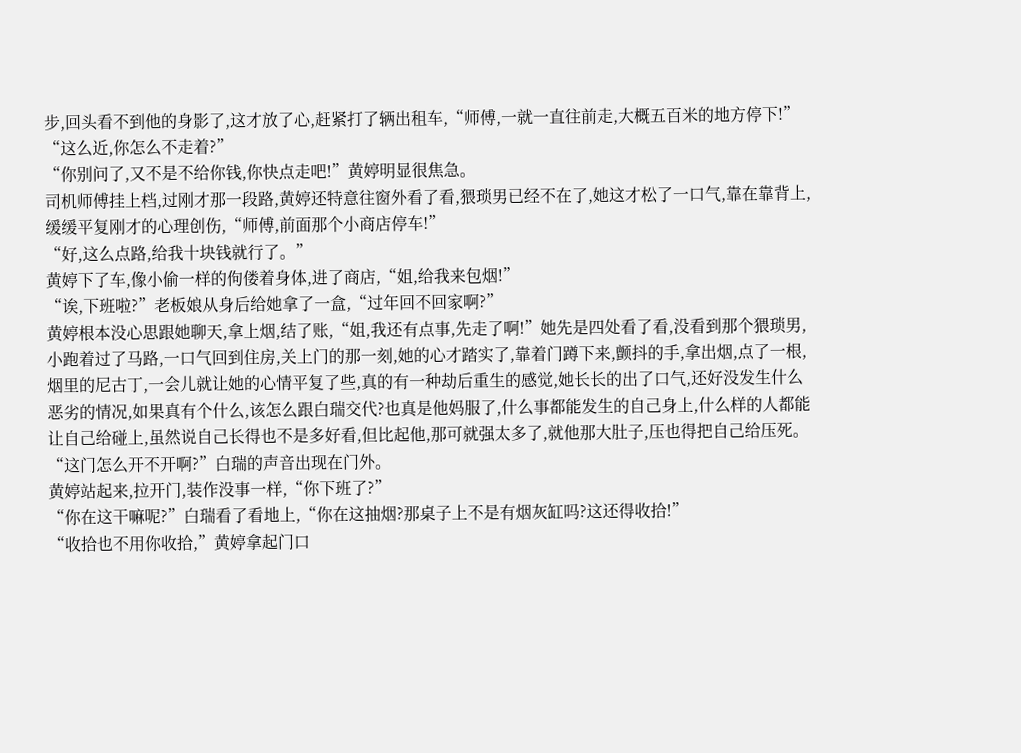步,回头看不到他的身影了,这才放了心,赶紧打了辆出租车,“师傅,一就一直往前走,大概五百米的地方停下!”
“这么近,你怎么不走着?”
“你别问了,又不是不给你钱,你快点走吧!”黄婷明显很焦急。
司机师傅挂上档,过刚才那一段路,黄婷还特意往窗外看了看,猥琐男已经不在了,她这才松了一口气,靠在靠背上,缓缓平复刚才的心理创伤,“师傅,前面那个小商店停车!”
“好,这么点路,给我十块钱就行了。”
黄婷下了车,像小偷一样的佝偻着身体,进了商店,“姐,给我来包烟!”
“诶,下班啦?”老板娘从身后给她拿了一盒,“过年回不回家啊?”
黄婷根本没心思跟她聊天,拿上烟,结了账,“姐,我还有点事,先走了啊!”她先是四处看了看,没看到那个猥琐男,小跑着过了马路,一口气回到住房,关上门的那一刻,她的心才踏实了,靠着门蹲下来,颤抖的手,拿出烟,点了一根,烟里的尼古丁,一会儿就让她的心情平复了些,真的有一种劫后重生的感觉,她长长的出了口气,还好没发生什么恶劣的情况,如果真有个什么,该怎么跟白瑞交代?也真是他妈服了,什么事都能发生的自己身上,什么样的人都能让自己给碰上,虽然说自己长得也不是多好看,但比起他,那可就强太多了,就他那大肚子,压也得把自己给压死。
“这门怎么开不开啊?”白瑞的声音出现在门外。
黄婷站起来,拉开门,装作没事一样,“你下班了?”
“你在这干嘛呢?”白瑞看了看地上,“你在这抽烟?那桌子上不是有烟灰缸吗?这还得收拾!”
“收拾也不用你收拾,”黄婷拿起门口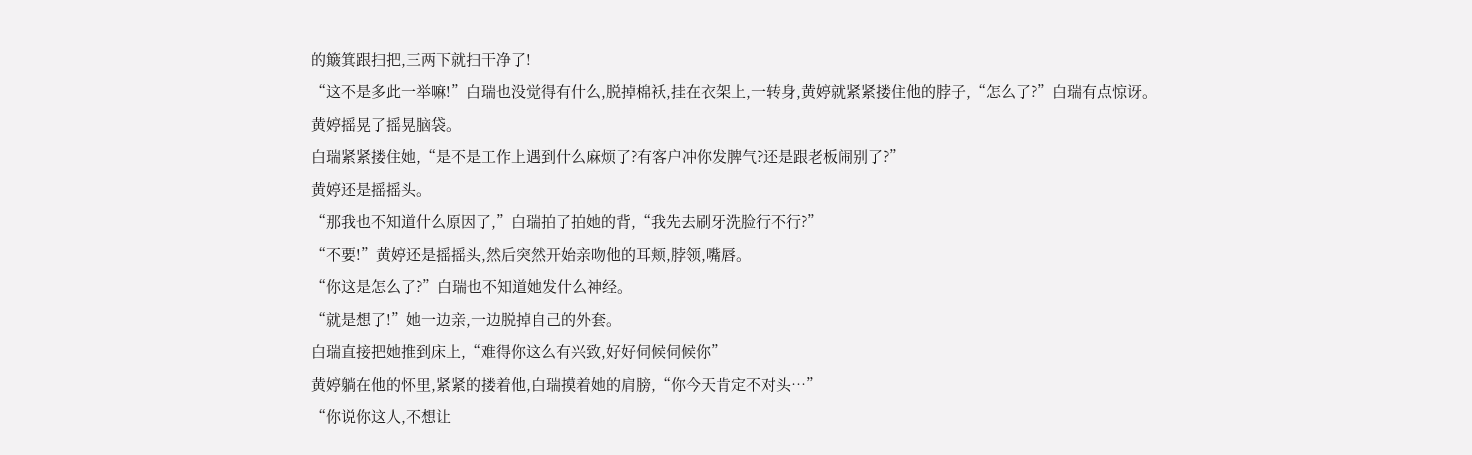的簸箕跟扫把,三两下就扫干净了!
“这不是多此一举嘛!”白瑞也没觉得有什么,脱掉棉袄,挂在衣架上,一转身,黄婷就紧紧搂住他的脖子,“怎么了?”白瑞有点惊讶。
黄婷摇晃了摇晃脑袋。
白瑞紧紧搂住她,“是不是工作上遇到什么麻烦了?有客户冲你发脾气?还是跟老板闹别了?”
黄婷还是摇摇头。
“那我也不知道什么原因了,”白瑞拍了拍她的背,“我先去刷牙洗脸行不行?”
“不要!”黄婷还是摇摇头,然后突然开始亲吻他的耳颊,脖领,嘴唇。
“你这是怎么了?”白瑞也不知道她发什么神经。
“就是想了!”她一边亲,一边脱掉自己的外套。
白瑞直接把她推到床上,“难得你这么有兴致,好好伺候伺候你”
黄婷躺在他的怀里,紧紧的搂着他,白瑞摸着她的肩膀,“你今天肯定不对头…”
“你说你这人,不想让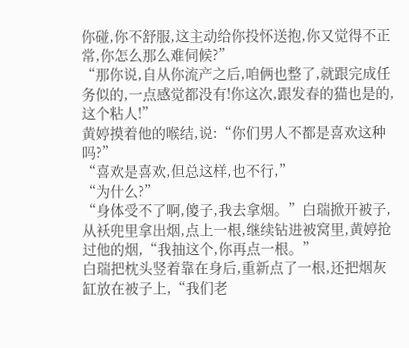你碰,你不舒服,这主动给你投怀送抱,你又觉得不正常,你怎么那么难伺候?”
“那你说,自从你流产之后,咱俩也整了,就跟完成任务似的,一点感觉都没有!你这次,跟发春的猫也是的,这个粘人!”
黄婷摸着他的喉结,说:“你们男人不都是喜欢这种吗?”
“喜欢是喜欢,但总这样,也不行,”
“为什么?”
“身体受不了啊,傻子,我去拿烟。”白瑞掀开被子,从袄兜里拿出烟,点上一根,继续钻进被窝里,黄婷抢过他的烟,“我抽这个,你再点一根。”
白瑞把枕头竖着靠在身后,重新点了一根,还把烟灰缸放在被子上,“我们老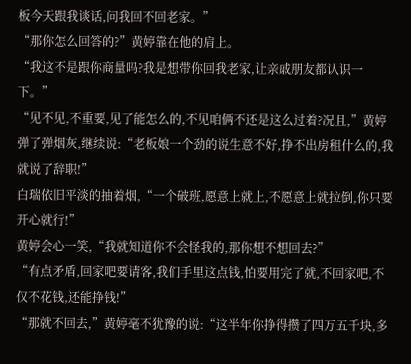板今天跟我谈话,问我回不回老家。”
“那你怎么回答的?”黄婷靠在他的肩上。
“我这不是跟你商量吗?我是想带你回我老家,让亲戚朋友都认识一下。”
“见不见,不重要,见了能怎么的,不见咱俩不还是这么过着?况且,”黄婷弹了弹烟灰,继续说:“老板娘一个劲的说生意不好,挣不出房租什么的,我就说了辞职!”
白瑞依旧平淡的抽着烟,“一个破班,愿意上就上,不愿意上就拉倒,你只要开心就行!”
黄婷会心一笑,“我就知道你不会怪我的,那你想不想回去?”
“有点矛盾,回家吧要请客,我们手里这点钱,怕要用完了就,不回家吧,不仅不花钱,还能挣钱!”
“那就不回去,”黄婷毫不犹豫的说:“这半年你挣得攒了四万五千块,多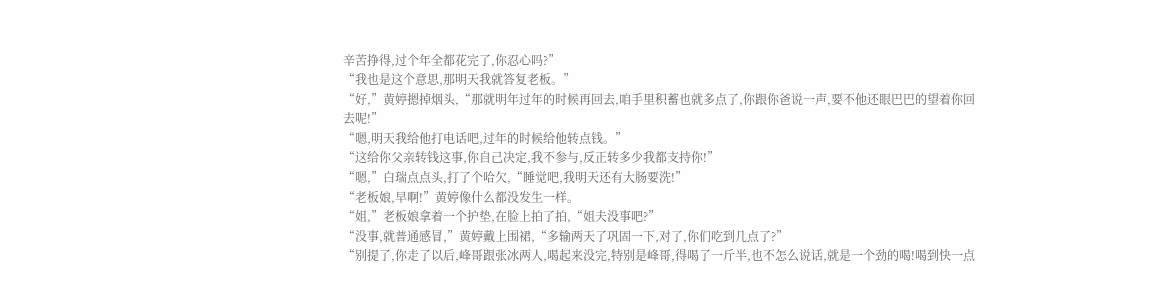辛苦挣得,过个年全都花完了,你忍心吗?”
“我也是这个意思,那明天我就答复老板。”
“好,”黄婷摁掉烟头,“那就明年过年的时候再回去,咱手里积蓄也就多点了,你跟你爸说一声,要不他还眼巴巴的望着你回去呢!”
“嗯,明天我给他打电话吧,过年的时候给他转点钱。”
“这给你父亲转钱这事,你自己决定,我不参与,反正转多少我都支持你!”
“嗯,”白瑞点点头,打了个哈欠,“睡觉吧,我明天还有大肠要洗!”
“老板娘,早啊!”黄婷像什么都没发生一样。
“姐,”老板娘拿着一个护垫,在脸上拍了拍,“姐夫没事吧?”
“没事,就普通感冒,”黄婷戴上围裙,“多输两天了巩固一下,对了,你们吃到几点了?”
“别提了,你走了以后,峰哥跟张冰两人,喝起来没完,特别是峰哥,得喝了一斤半,也不怎么说话,就是一个劲的喝!喝到快一点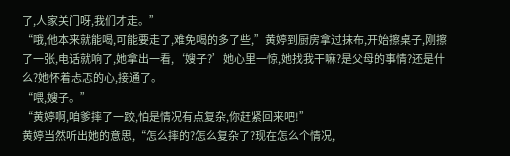了,人家关门呀,我们才走。”
“哦,他本来就能喝,可能要走了,难免喝的多了些,”黄婷到厨房拿过抹布,开始擦桌子,刚擦了一张,电话就响了,她拿出一看,‘嫂子?’她心里一惊,她找我干嘛?是父母的事情?还是什么?她怀着忐忑的心,接通了。
“喂,嫂子。”
“黄婷啊,咱爹摔了一跤,怕是情况有点复杂,你赶紧回来吧!”
黄婷当然听出她的意思,“怎么摔的?怎么复杂了?现在怎么个情况,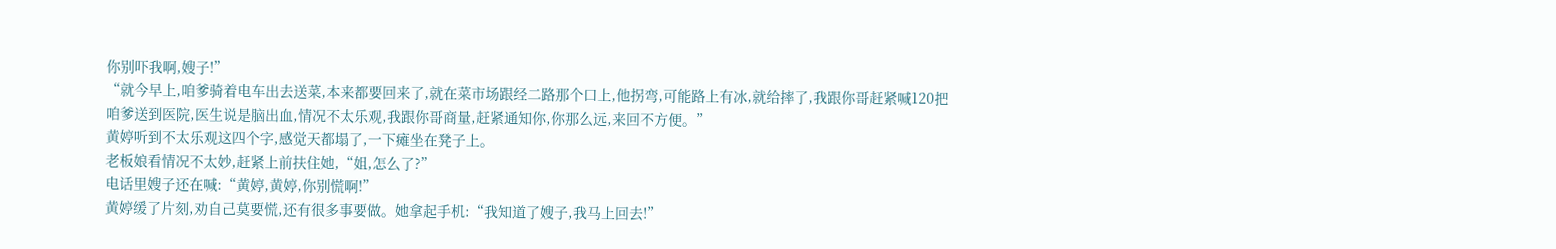你别吓我啊,嫂子!”
“就今早上,咱爹骑着电车出去送菜,本来都要回来了,就在菜市场跟经二路那个口上,他拐弯,可能路上有冰,就给摔了,我跟你哥赶紧喊120把咱爹送到医院,医生说是脑出血,情况不太乐观,我跟你哥商量,赶紧通知你,你那么远,来回不方便。”
黄婷听到不太乐观这四个字,感觉天都塌了,一下瘫坐在凳子上。
老板娘看情况不太妙,赶紧上前扶住她,“姐,怎么了?”
电话里嫂子还在喊:“黄婷,黄婷,你别慌啊!”
黄婷缓了片刻,劝自己莫要慌,还有很多事要做。她拿起手机:“我知道了嫂子,我马上回去!”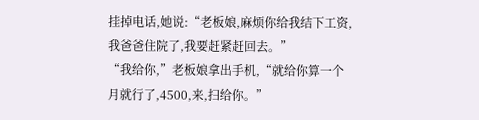挂掉电话,她说:“老板娘,麻烦你给我结下工资,我爸爸住院了,我要赶紧赶回去。”
“我给你,”老板娘拿出手机,“就给你算一个月就行了,4500,来,扫给你。”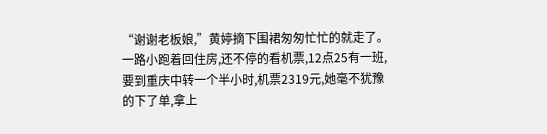“谢谢老板娘,”黄婷摘下围裙匆匆忙忙的就走了。
一路小跑着回住房,还不停的看机票,12点25有一班,要到重庆中转一个半小时,机票2319元,她毫不犹豫的下了单,拿上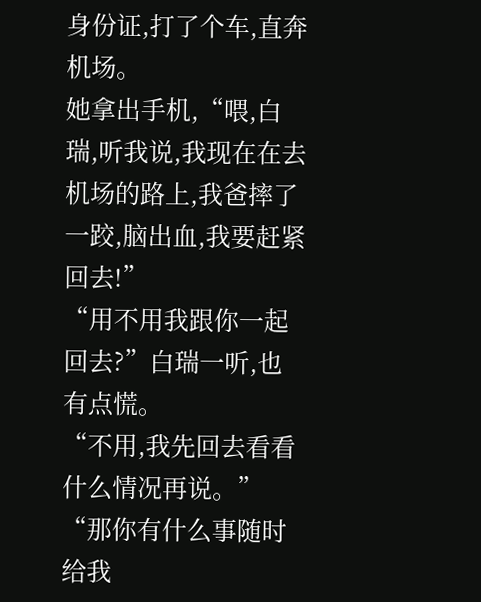身份证,打了个车,直奔机场。
她拿出手机,“喂,白瑞,听我说,我现在在去机场的路上,我爸摔了一跤,脑出血,我要赶紧回去!”
“用不用我跟你一起回去?”白瑞一听,也有点慌。
“不用,我先回去看看什么情况再说。”
“那你有什么事随时给我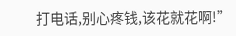打电话,别心疼钱,该花就花啊!”